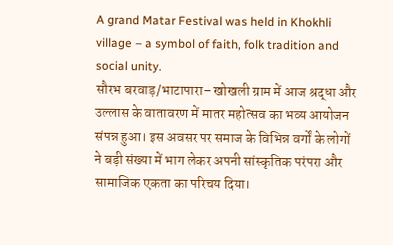A grand Matar Festival was held in Khokhli village – a symbol of faith, folk tradition and social unity.
सौरभ बरवाड़/भाटापारा– खोखली ग्राम में आज श्रद्धा और उल्लास के वातावरण में मातर महोत्सव का भव्य आयोजन संपन्न हुआ। इस अवसर पर समाज के विभिन्न वर्गों के लोगों ने बड़ी संख्या में भाग लेकर अपनी सांस्कृतिक परंपरा और सामाजिक एकता का परिचय दिया।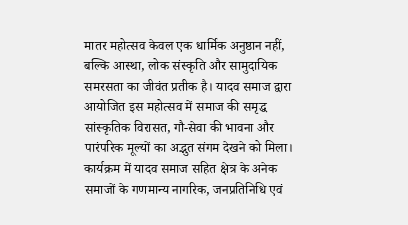मातर महोत्सव केवल एक धार्मिक अनुष्ठान नहीं, बल्कि आस्था, लोक संस्कृति और सामुदायिक समरसता का जीवंत प्रतीक है। यादव समाज द्वारा आयोजित इस महोत्सव में समाज की समृद्ध सांस्कृतिक विरासत, गौ-सेवा की भावना और पारंपरिक मूल्यों का अद्भुत संगम देखने को मिला।
कार्यक्रम में यादव समाज सहित क्षेत्र के अनेक समाजों के गणमान्य नागरिक, जनप्रतिनिधि एवं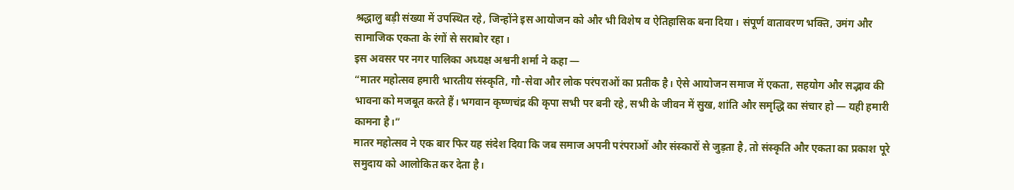श्रद्धालु बड़ी संख्या में उपस्थित रहे, जिन्होंने इस आयोजन को और भी विशेष व ऐतिहासिक बना दिया। संपूर्ण वातावरण भक्ति, उमंग और सामाजिक एकता के रंगों से सराबोर रहा।
इस अवसर पर नगर पालिका अध्यक्ष अश्वनी शर्मा ने कहा —
“मातर महोत्सव हमारी भारतीय संस्कृति, गौ-सेवा और लोक परंपराओं का प्रतीक है। ऐसे आयोजन समाज में एकता, सहयोग और सद्भाव की भावना को मजबूत करते हैं। भगवान कृष्णचंद्र की कृपा सभी पर बनी रहे, सभी के जीवन में सुख, शांति और समृद्धि का संचार हो — यही हमारी कामना है।”
मातर महोत्सव ने एक बार फिर यह संदेश दिया कि जब समाज अपनी परंपराओं और संस्कारों से जुड़ता है, तो संस्कृति और एकता का प्रकाश पूरे समुदाय को आलोकित कर देता है।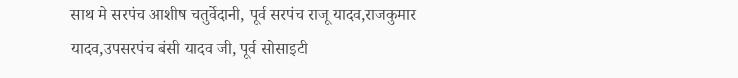साथ मे सरपंच आशीष चतुर्वेदानी, पूर्व सरपंच राजू यादव,राजकुमार यादव,उपसरपंच बंसी यादव जी, पूर्व सोसाइटी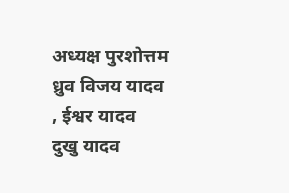अध्यक्ष पुरशोत्तम ध्रुव विजय यादव , ईश्वर यादव
दुखु यादव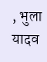, भुला यादव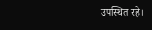उपस्थित रहे।